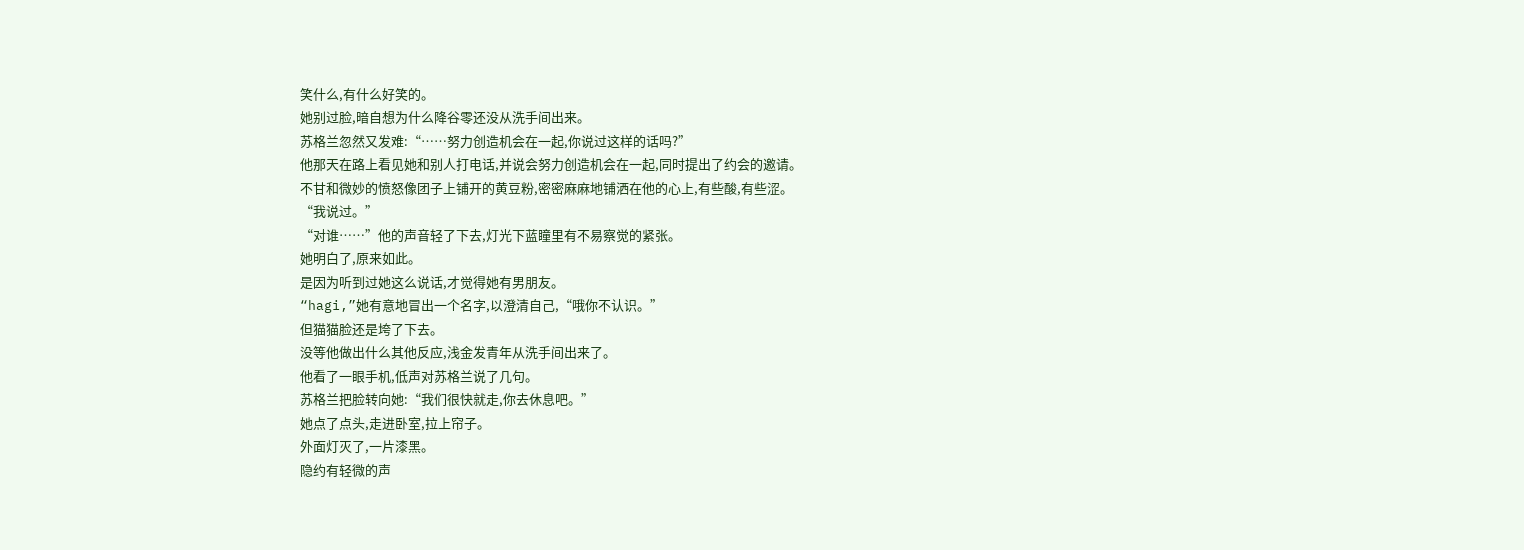笑什么,有什么好笑的。
她别过脸,暗自想为什么降谷零还没从洗手间出来。
苏格兰忽然又发难:“……努力创造机会在一起,你说过这样的话吗?”
他那天在路上看见她和别人打电话,并说会努力创造机会在一起,同时提出了约会的邀请。
不甘和微妙的愤怒像团子上铺开的黄豆粉,密密麻麻地铺洒在他的心上,有些酸,有些涩。
“我说过。”
“对谁……”他的声音轻了下去,灯光下蓝瞳里有不易察觉的紧张。
她明白了,原来如此。
是因为听到过她这么说话,才觉得她有男朋友。
“hagi,”她有意地冒出一个名字,以澄清自己,“哦你不认识。”
但猫猫脸还是垮了下去。
没等他做出什么其他反应,浅金发青年从洗手间出来了。
他看了一眼手机,低声对苏格兰说了几句。
苏格兰把脸转向她:“我们很快就走,你去休息吧。”
她点了点头,走进卧室,拉上帘子。
外面灯灭了,一片漆黑。
隐约有轻微的声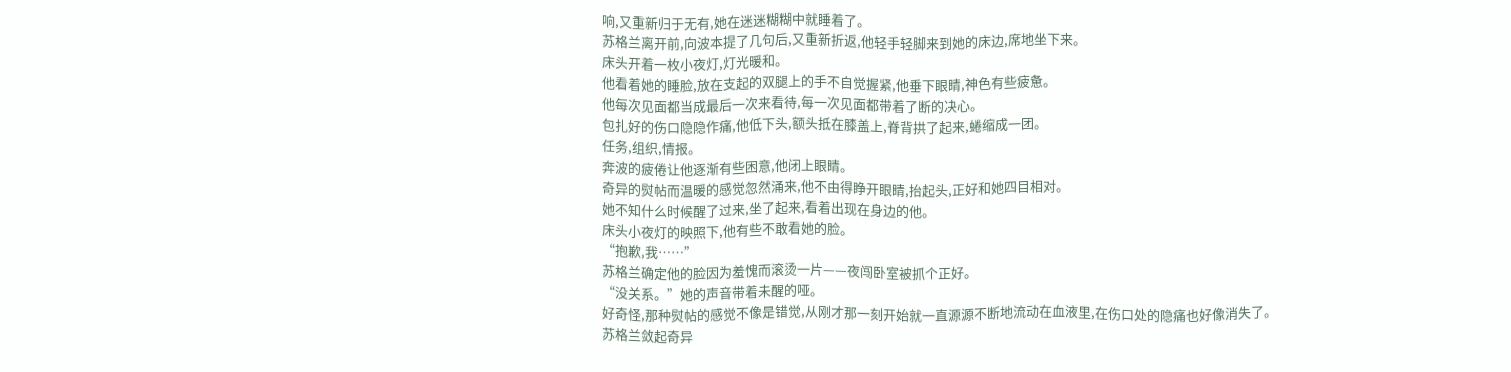响,又重新归于无有,她在迷迷糊糊中就睡着了。
苏格兰离开前,向波本提了几句后,又重新折返,他轻手轻脚来到她的床边,席地坐下来。
床头开着一枚小夜灯,灯光暖和。
他看着她的睡脸,放在支起的双腿上的手不自觉握紧,他垂下眼睛,神色有些疲惫。
他每次见面都当成最后一次来看待,每一次见面都带着了断的决心。
包扎好的伤口隐隐作痛,他低下头,额头抵在膝盖上,脊背拱了起来,蜷缩成一团。
任务,组织,情报。
奔波的疲倦让他逐渐有些困意,他闭上眼睛。
奇异的熨帖而温暖的感觉忽然涌来,他不由得睁开眼睛,抬起头,正好和她四目相对。
她不知什么时候醒了过来,坐了起来,看着出现在身边的他。
床头小夜灯的映照下,他有些不敢看她的脸。
“抱歉,我……”
苏格兰确定他的脸因为羞愧而滚烫一片——夜闯卧室被抓个正好。
“没关系。”她的声音带着未醒的哑。
好奇怪,那种熨帖的感觉不像是错觉,从刚才那一刻开始就一直源源不断地流动在血液里,在伤口处的隐痛也好像消失了。
苏格兰敛起奇异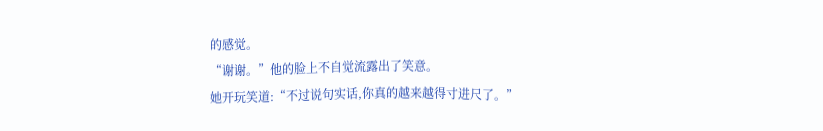的感觉。
“谢谢。”他的脸上不自觉流露出了笑意。
她开玩笑道:“不过说句实话,你真的越来越得寸进尺了。”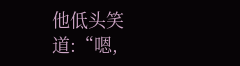他低头笑道:“嗯,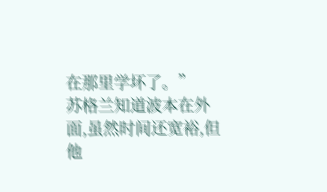在那里学坏了。”
苏格兰知道波本在外面,虽然时间还宽裕,但他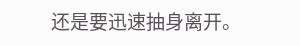还是要迅速抽身离开。